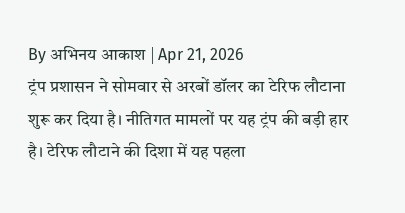By अभिनय आकाश | Apr 21, 2026
ट्रंप प्रशासन ने सोमवार से अरबों डॉलर का टेरिफ लौटाना शुरू कर दिया है। नीतिगत मामलों पर यह ट्रंप की बड़ी हार है। टेरिफ लौटाने की दिशा में यह पहला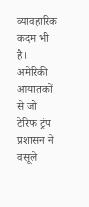व्यावहारिक कदम भी है। अमेरिकी आयातकों से जो टेरिफ ट्रंप प्रशासन ने वसूले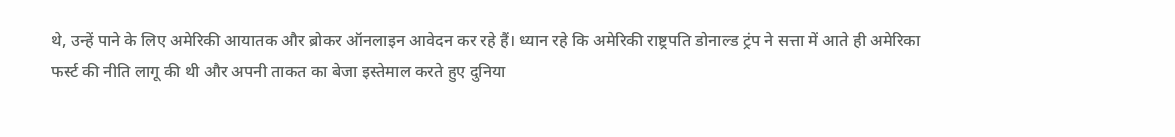थे, उन्हें पाने के लिए अमेरिकी आयातक और ब्रोकर ऑनलाइन आवेदन कर रहे हैं। ध्यान रहे कि अमेरिकी राष्ट्रपति डोनाल्ड ट्रंप ने सत्ता में आते ही अमेरिका फर्स्ट की नीति लागू की थी और अपनी ताकत का बेजा इस्तेमाल करते हुए दुनिया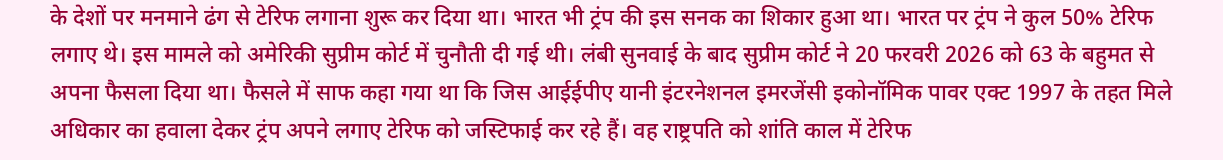के देशों पर मनमाने ढंग से टेरिफ लगाना शुरू कर दिया था। भारत भी ट्रंप की इस सनक का शिकार हुआ था। भारत पर ट्रंप ने कुल 50% टेरिफ लगाए थे। इस मामले को अमेरिकी सुप्रीम कोर्ट में चुनौती दी गई थी। लंबी सुनवाई के बाद सुप्रीम कोर्ट ने 20 फरवरी 2026 को 63 के बहुमत से अपना फैसला दिया था। फैसले में साफ कहा गया था कि जिस आईईपीए यानी इंटरनेशनल इमरजेंसी इकोनॉमिक पावर एक्ट 1997 के तहत मिले अधिकार का हवाला देकर ट्रंप अपने लगाए टेरिफ को जस्टिफाई कर रहे हैं। वह राष्ट्रपति को शांति काल में टेरिफ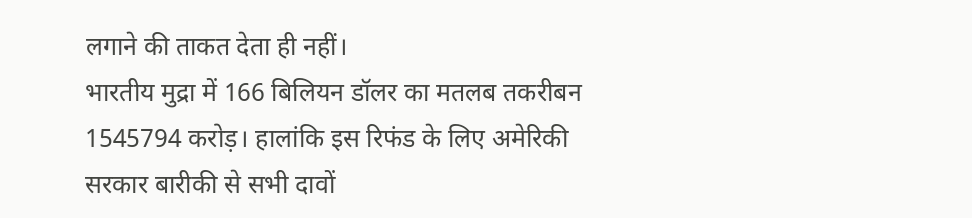लगाने की ताकत देता ही नहीं।
भारतीय मुद्रा में 166 बिलियन डॉलर का मतलब तकरीबन 1545794 करोड़। हालांकि इस रिफंड के लिए अमेरिकी सरकार बारीकी से सभी दावों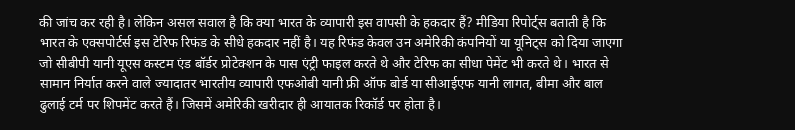की जांच कर रही है। लेकिन असल सवाल है कि क्या भारत के व्यापारी इस वापसी के हकदार हैं? मीडिया रिपोर्ट्स बताती है कि भारत के एक्सपोर्टर्स इस टेरिफ रिफंड के सीधे हकदार नहीं है। यह रिफंड केवल उन अमेरिकी कंपनियों या यूनिट्स को दिया जाएगा जो सीबीपी यानी यूएस कस्टम एंड बॉर्डर प्रोटेक्शन के पास एंट्री फाइल करते थे और टेरिफ का सीधा पेमेंट भी करते थे। भारत से सामान निर्यात करने वाले ज्यादातर भारतीय व्यापारी एफओबी यानी फ्री ऑफ बोर्ड या सीआईएफ यानी लागत, बीमा और बाल ढुलाई टर्म पर शिपमेंट करते हैं। जिसमें अमेरिकी खरीदार ही आयातक रिकॉर्ड पर होता है।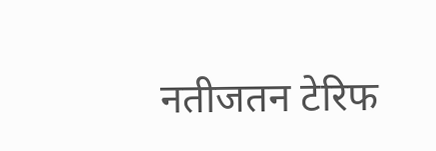नतीजतन टेरिफ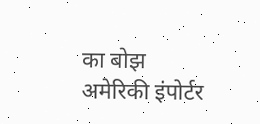का बोझ अमेरिकी इंपोर्टर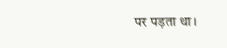पर पड़ता था।